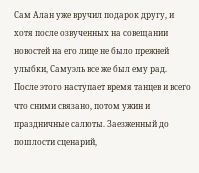Сам Алан уже вручил подарок другу, и хотя после озвученных на совещании новостей на его лице не было прежней улыбки, Самуэль все же был ему рад.
После этого наступает время танцев и всего что сними связано, потом ужин и праздничные салюты. Заезженный до пошлости сценарий,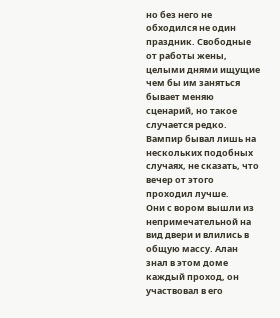но без него не обходился не один праздник. Свободные от работы жены, целыми днями ищущие чем бы им заняться бывает меняю сценарий, но такое случается редко. Вампир бывал лишь на нескольких подобных случаях, не сказать, что вечер от этого проходил лучше.
Они с вором вышли из непримечательной на вид двери и влились в общую массу. Алан знал в этом доме каждый проход, он участвовал в его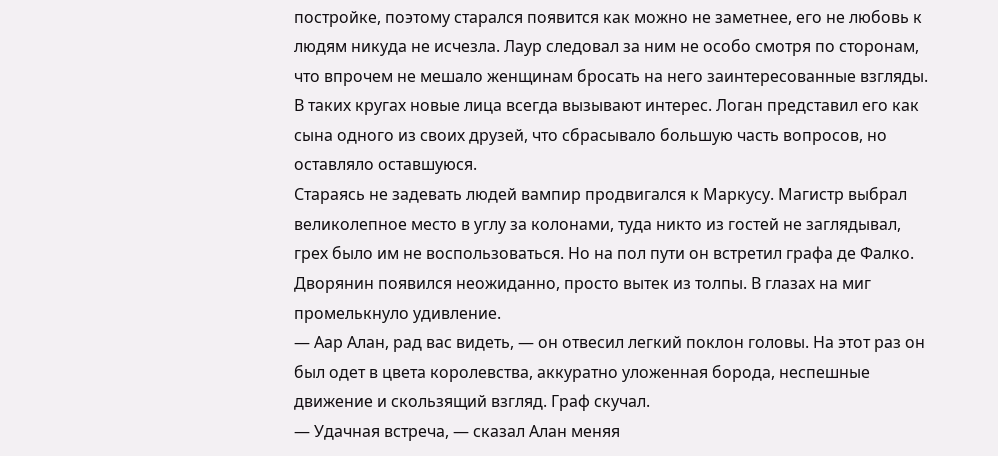постройке, поэтому старался появится как можно не заметнее, его не любовь к людям никуда не исчезла. Лаур следовал за ним не особо смотря по сторонам, что впрочем не мешало женщинам бросать на него заинтересованные взгляды. В таких кругах новые лица всегда вызывают интерес. Логан представил его как сына одного из своих друзей, что сбрасывало большую часть вопросов, но оставляло оставшуюся.
Стараясь не задевать людей вампир продвигался к Маркусу. Магистр выбрал великолепное место в углу за колонами, туда никто из гостей не заглядывал, грех было им не воспользоваться. Но на пол пути он встретил графа де Фалко. Дворянин появился неожиданно, просто вытек из толпы. В глазах на миг промелькнуло удивление.
— Аар Алан, рад вас видеть, — он отвесил легкий поклон головы. На этот раз он был одет в цвета королевства, аккуратно уложенная борода, неспешные движение и скользящий взгляд. Граф скучал.
— Удачная встреча, — сказал Алан меняя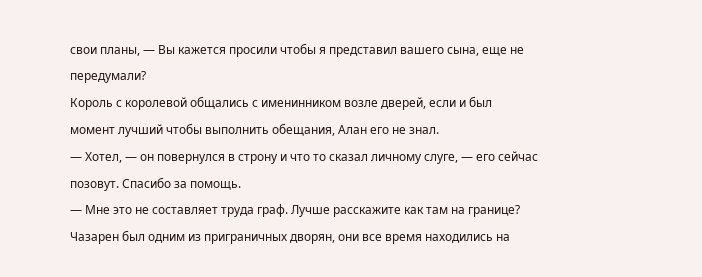свои планы, — Вы кажется просили чтобы я представил вашего сына, еще не передумали?
Король с королевой общались с именинником возле дверей, если и был момент лучший чтобы выполнить обещания, Алан его не знал.
— Хотел, — он повернулся в строну и что то сказал личному слуге, — его сейчас позовут. Спасибо за помощь.
— Мне это не составляет труда граф. Лучше расскажите как там на границе?
Чазарен был одним из приграничных дворян, они все время находились на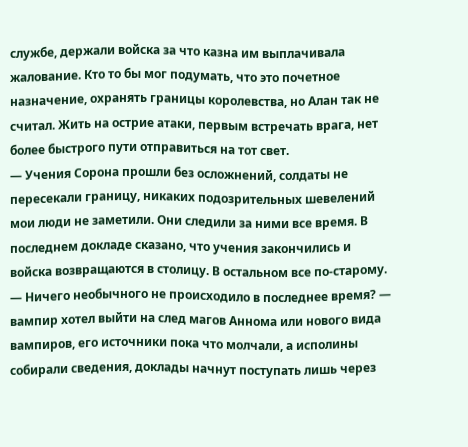службе, держали войска за что казна им выплачивала жалование. Кто то бы мог подумать, что это почетное назначение, охранять границы королевства, но Алан так не считал. Жить на острие атаки, первым встречать врага, нет более быстрого пути отправиться на тот свет.
— Учения Сорона прошли без осложнений, солдаты не пересекали границу, никаких подозрительных шевелений мои люди не заметили. Они следили за ними все время. В последнем докладе сказано, что учения закончились и войска возвращаются в столицу. В остальном все по-старому.
— Ничего необычного не происходило в последнее время? — вампир хотел выйти на след магов Аннома или нового вида вампиров, его источники пока что молчали, а исполины собирали сведения, доклады начнут поступать лишь через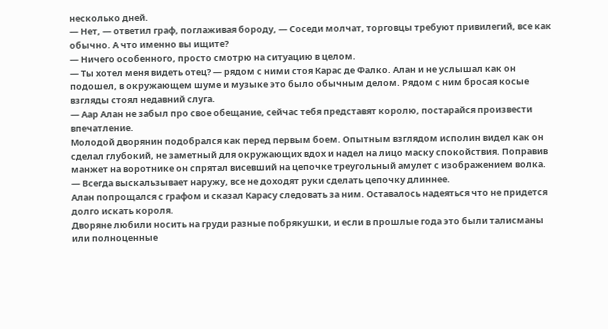несколько дней.
— Нет, — ответил граф, поглаживая бороду, — Соседи молчат, торговцы требуют привилегий, все как обычно. А что именно вы ищите?
— Ничего особенного, просто смотрю на ситуацию в целом.
— Ты хотел меня видеть отец? — рядом с ними стоя Карас де Фалко. Алан и не услышал как он подошел, в окружающем шуме и музыке это было обычным делом. Рядом с ним бросая косые взгляды стоял недавний слуга.
— Аар Алан не забыл про свое обещание, сейчас тебя представят королю, постарайся произвести впечатление.
Молодой дворянин подобрался как перед первым боем. Опытным взглядом исполин видел как он сделал глубокий, не заметный для окружающих вдох и надел на лицо маску спокойствия. Поправив манжет на воротнике он спрятал висевший на цепочке треугольный амулет с изображением волка.
— Всегда выскальзывает наружу, все не доходят руки сделать цепочку длиннее.
Алан попрощался с графом и сказал Карасу следовать за ним. Оставалось надеяться что не придется долго искать короля.
Дворяне любили носить на груди разные побрякушки, и если в прошлые года это были талисманы или полноценные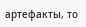артефакты, то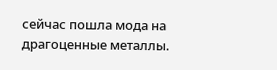сейчас пошла мода на драгоценные металлы.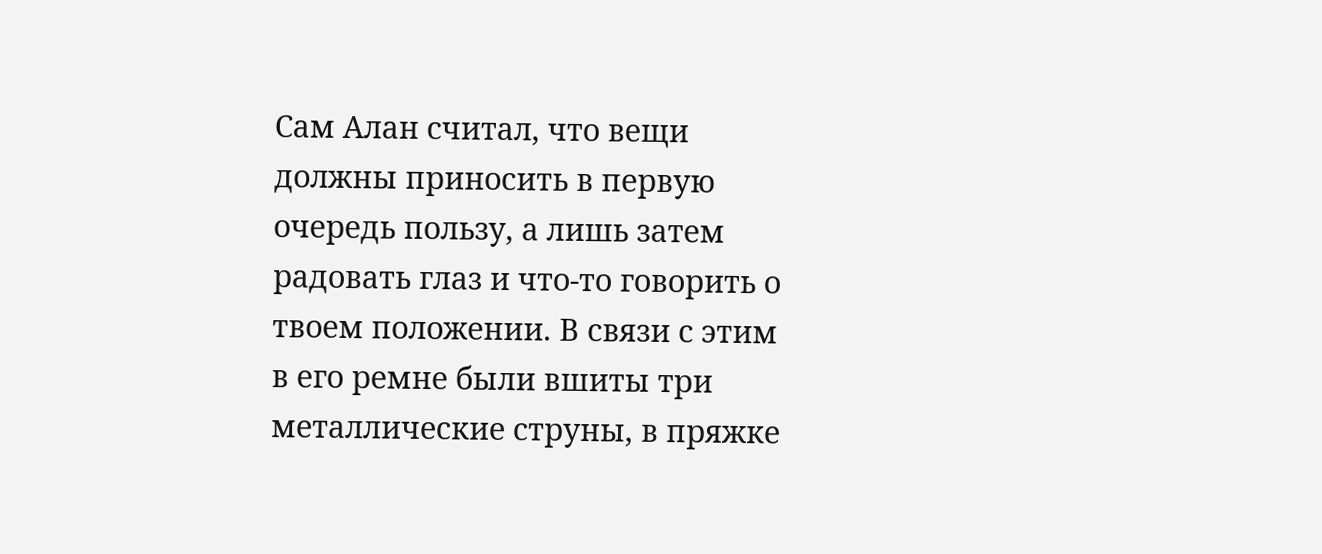Сам Алан считал, что вещи должны приносить в первую очередь пользу, а лишь затем радовать глаз и что-то говорить о твоем положении. В связи с этим в его ремне были вшиты три металлические струны, в пряжке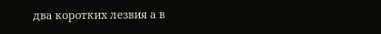два коротких лезвия а в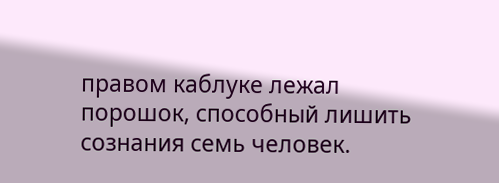правом каблуке лежал порошок, способный лишить сознания семь человек.